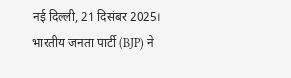नई दिल्ली, 21 दिसंबर 2025। भारतीय जनता पार्टी (BJP) ने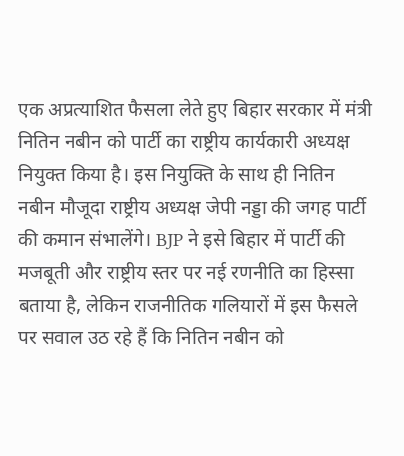एक अप्रत्याशित फैसला लेते हुए बिहार सरकार में मंत्री नितिन नबीन को पार्टी का राष्ट्रीय कार्यकारी अध्यक्ष नियुक्त किया है। इस नियुक्ति के साथ ही नितिन नबीन मौजूदा राष्ट्रीय अध्यक्ष जेपी नड्डा की जगह पार्टी की कमान संभालेंगे। BJP ने इसे बिहार में पार्टी की मजबूती और राष्ट्रीय स्तर पर नई रणनीति का हिस्सा बताया है, लेकिन राजनीतिक गलियारों में इस फैसले पर सवाल उठ रहे हैं कि नितिन नबीन को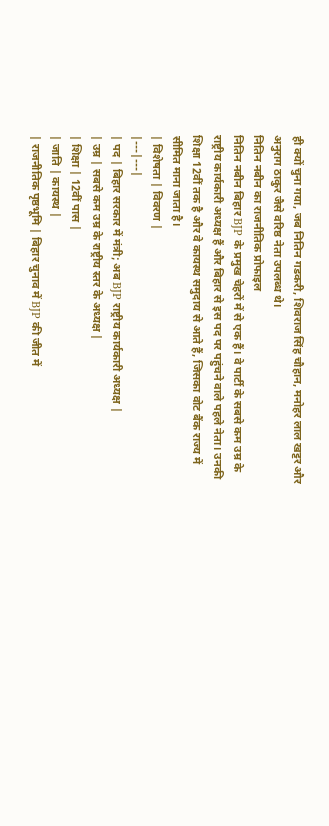ही क्यों चुना गया, जब नितिन गडकरी, शिवराज सिंह चौहान, मनोहर लाल खट्टर और अनुराग ठाकुर जैसे वरिष्ठ नेता उपलब्ध थे।
नितिन नबीन का राजनीतिक प्रोफाइल
नितिन नबीन बिहार BJP के प्रमुख चेहरों में से एक हैं। वे पार्टी के सबसे कम उम्र के राष्ट्रीय कार्यकारी अध्यक्ष हैं और बिहार से इस पद पर पहुंचने वाले पहले नेता। उनकी शिक्षा 12वीं तक है और वे कायस्थ समुदाय से आते हैं, जिसका वोट बैंक राज्य में सीमित माना जाता है।
| विशेषता | विवरण |
|---|---|
| पद | बिहार सरकार में मंत्री; अब BJP राष्ट्रीय कार्यकारी अध्यक्ष |
| उम्र | सबसे कम उम्र के राष्ट्रीय स्तर के अध्यक्ष |
| शिक्षा | 12वीं पास |
| जाति | कायस्थ |
| राजनीतिक पृष्ठभूमि | बिहार चुनाव में BJP की जीत में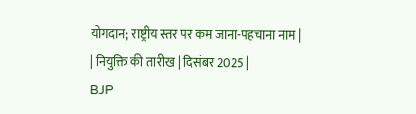योगदान; राष्ट्रीय स्तर पर कम जाना-पहचाना नाम |
| नियुक्ति की तारीख | दिसंबर 2025 |
BJP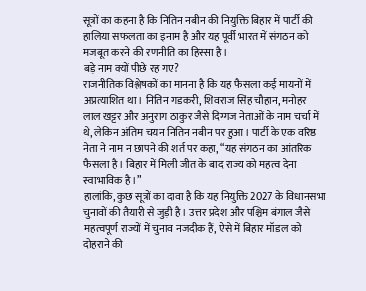सूत्रों का कहना है कि नितिन नबीन की नियुक्ति बिहार में पार्टी की हालिया सफलता का इनाम है और यह पूर्वी भारत में संगठन को मजबूत करने की रणनीति का हिस्सा है।
बड़े नाम क्यों पीछे रह गए?
राजनीतिक विश्लेषकों का मानना है कि यह फैसला कई मायनों में अप्रत्याशित था। नितिन गडकरी, शिवराज सिंह चौहान, मनोहर लाल खट्टर और अनुराग ठाकुर जैसे दिग्गज नेताओं के नाम चर्चा में थे, लेकिन अंतिम चयन नितिन नबीन पर हुआ। पार्टी के एक वरिष्ठ नेता ने नाम न छापने की शर्त पर कहा, “यह संगठन का आंतरिक फैसला है। बिहार में मिली जीत के बाद राज्य को महत्व देना स्वाभाविक है।”
हालांकि, कुछ सूत्रों का दावा है कि यह नियुक्ति 2027 के विधानसभा चुनावों की तैयारी से जुड़ी है। उत्तर प्रदेश और पश्चिम बंगाल जैसे महत्वपूर्ण राज्यों में चुनाव नजदीक हैं, ऐसे में बिहार मॉडल को दोहराने की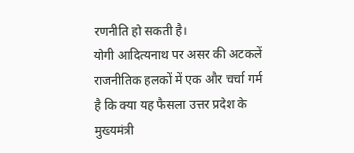रणनीति हो सकती है।
योगी आदित्यनाथ पर असर की अटकलें
राजनीतिक हलकों में एक और चर्चा गर्म है कि क्या यह फैसला उत्तर प्रदेश के मुख्यमंत्री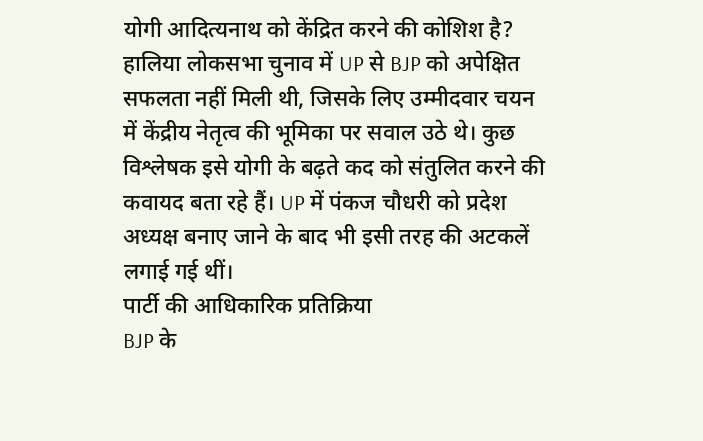योगी आदित्यनाथ को केंद्रित करने की कोशिश है? हालिया लोकसभा चुनाव में UP से BJP को अपेक्षित सफलता नहीं मिली थी, जिसके लिए उम्मीदवार चयन में केंद्रीय नेतृत्व की भूमिका पर सवाल उठे थे। कुछ विश्लेषक इसे योगी के बढ़ते कद को संतुलित करने की कवायद बता रहे हैं। UP में पंकज चौधरी को प्रदेश अध्यक्ष बनाए जाने के बाद भी इसी तरह की अटकलें लगाई गई थीं।
पार्टी की आधिकारिक प्रतिक्रिया
BJP के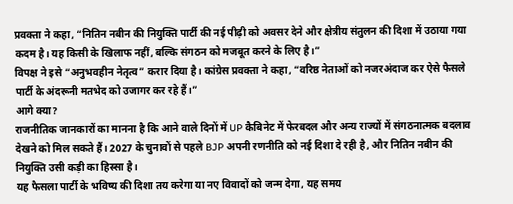प्रवक्ता ने कहा, “नितिन नबीन की नियुक्ति पार्टी की नई पीढ़ी को अवसर देने और क्षेत्रीय संतुलन की दिशा में उठाया गया कदम है। यह किसी के खिलाफ नहीं, बल्कि संगठन को मजबूत करने के लिए है।”
विपक्ष ने इसे “अनुभवहीन नेतृत्व” करार दिया है। कांग्रेस प्रवक्ता ने कहा, “वरिष्ठ नेताओं को नजरअंदाज कर ऐसे फैसले पार्टी के अंदरूनी मतभेद को उजागर कर रहे हैं।”
आगे क्या?
राजनीतिक जानकारों का मानना है कि आने वाले दिनों में UP कैबिनेट में फेरबदल और अन्य राज्यों में संगठनात्मक बदलाव देखने को मिल सकते हैं। 2027 के चुनावों से पहले BJP अपनी रणनीति को नई दिशा दे रही है, और नितिन नबीन की नियुक्ति उसी कड़ी का हिस्सा है।
यह फैसला पार्टी के भविष्य की दिशा तय करेगा या नए विवादों को जन्म देगा, यह समय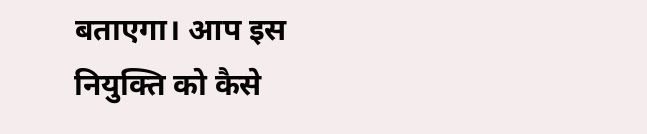बताएगा। आप इस नियुक्ति को कैसे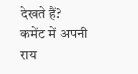देखते हैं? कमेंट में अपनी राय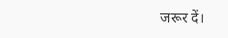जरूर दें।